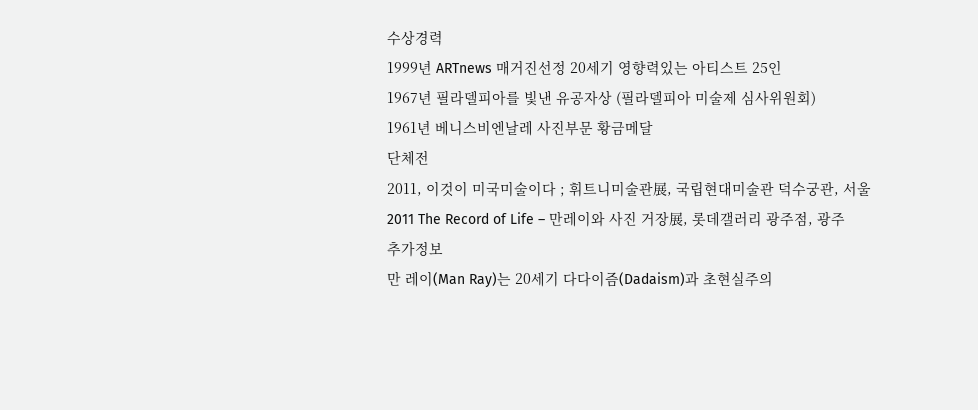수상경력
1999년 ARTnews 매거진선정 20세기 영향력있는 아티스트 25인
1967년 필라델피아를 빛낸 유공자상 (필라델피아 미술제 심사위원회)
1961년 베니스비엔날레 사진부문 황금메달
단체전
2011, 이것이 미국미술이다 ; 휘트니미술관展, 국립현대미술관 덕수궁관, 서울
2011 The Record of Life – 만레이와 사진 거장展, 롯데갤러리 광주점, 광주
추가정보
만 레이(Man Ray)는 20세기 다다이즘(Dadaism)과 초현실주의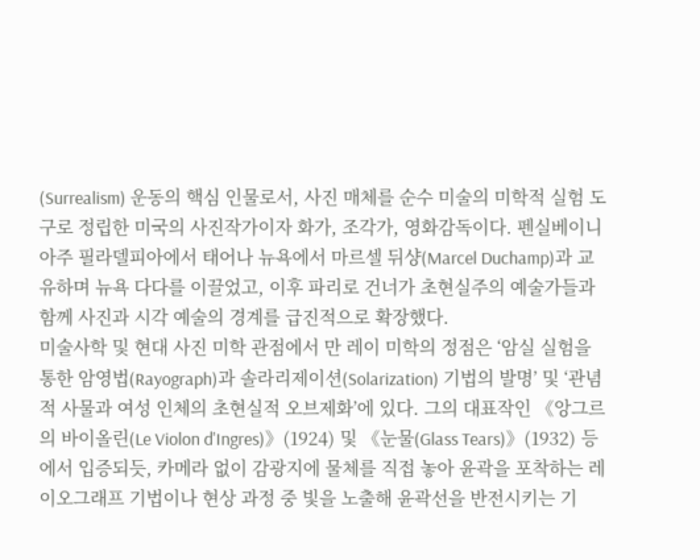(Surrealism) 운동의 핵심 인물로서, 사진 매체를 순수 미술의 미학적 실험 도구로 정립한 미국의 사진작가이자 화가, 조각가, 영화감독이다. 펜실베이니아주 필라델피아에서 태어나 뉴욕에서 마르셀 뒤샹(Marcel Duchamp)과 교유하며 뉴욕 다다를 이끌었고, 이후 파리로 건너가 초현실주의 예술가들과 함께 사진과 시각 예술의 경계를 급진적으로 확장했다.
미술사학 및 현대 사진 미학 관점에서 만 레이 미학의 정점은 ‘암실 실험을 통한 암영법(Rayograph)과 솔라리제이션(Solarization) 기법의 발명’ 및 ‘관념적 사물과 여성 인체의 초현실적 오브제화’에 있다. 그의 대표작인 《앙그르의 바이올린(Le Violon d'Ingres)》(1924) 및 《눈물(Glass Tears)》(1932) 등에서 입증되듯, 카메라 없이 감광지에 물체를 직접 놓아 윤곽을 포착하는 레이오그래프 기법이나 현상 과정 중 빛을 노출해 윤곽선을 반전시키는 기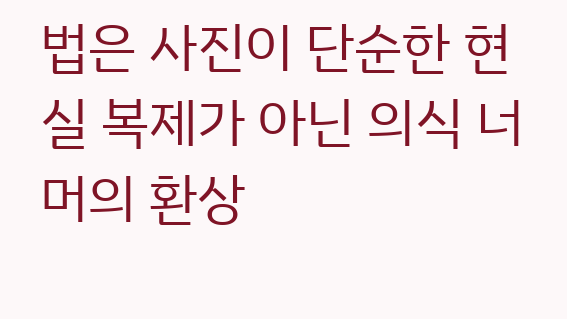법은 사진이 단순한 현실 복제가 아닌 의식 너머의 환상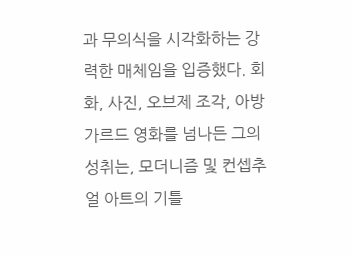과 무의식을 시각화하는 강력한 매체임을 입증했다. 회화, 사진, 오브제 조각, 아방가르드 영화를 넘나든 그의 성취는, 모더니즘 및 컨셉추얼 아트의 기틀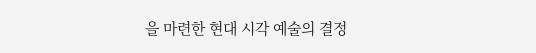을 마련한 현대 시각 예술의 결정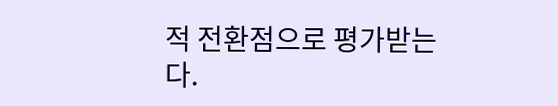적 전환점으로 평가받는다.